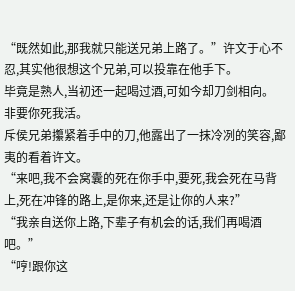“既然如此,那我就只能送兄弟上路了。”许文于心不忍,其实他很想这个兄弟,可以投靠在他手下。
毕竟是熟人,当初还一起喝过酒,可如今却刀剑相向。
非要你死我活。
斥侯兄弟攥紧着手中的刀,他露出了一抹冷冽的笑容,鄙夷的看着许文。
“来吧,我不会窝囊的死在你手中,要死,我会死在马背上,死在冲锋的路上,是你来,还是让你的人来?”
“我亲自送你上路,下辈子有机会的话,我们再喝酒吧。”
“哼!跟你这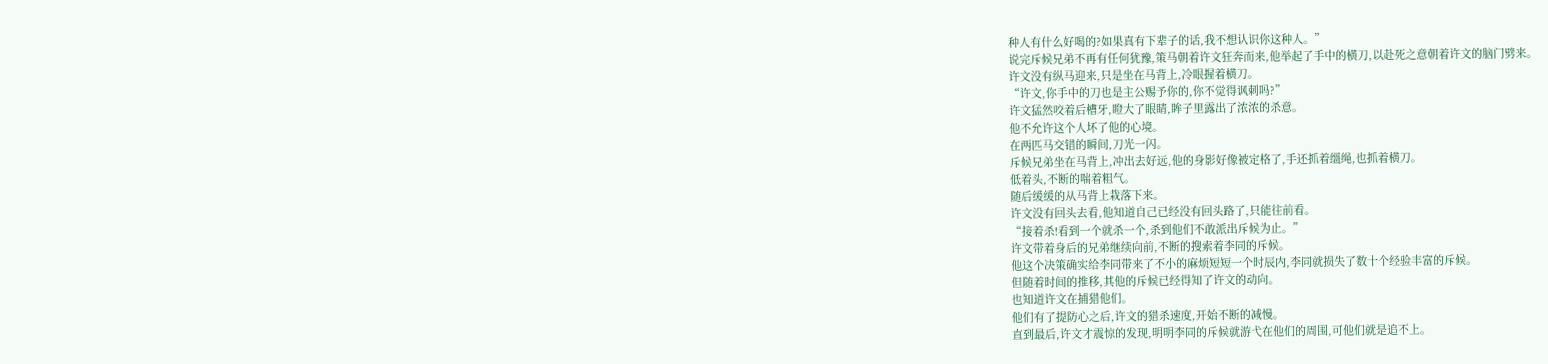种人有什么好喝的?如果真有下辈子的话,我不想认识你这种人。”
说完斥候兄弟不再有任何犹豫,策马朝着许文狂奔而来,他举起了手中的横刀,以赴死之意朝着许文的脑门劈来。
许文没有纵马迎来,只是坐在马背上,冷眼握着横刀。
“许文,你手中的刀也是主公赐予你的,你不觉得讽刺吗?”
许文猛然咬着后槽牙,瞪大了眼睛,眸子里露出了浓浓的杀意。
他不允许这个人坏了他的心境。
在两匹马交错的瞬间,刀光一闪。
斥候兄弟坐在马背上,冲出去好远,他的身影好像被定格了,手还抓着缰绳,也抓着横刀。
低着头,不断的喘着粗气。
随后缓缓的从马背上栽落下来。
许文没有回头去看,他知道自己已经没有回头路了,只能往前看。
“接着杀!看到一个就杀一个,杀到他们不敢派出斥候为止。”
许文带着身后的兄弟继续向前,不断的搜索着李同的斥候。
他这个决策确实给李同带来了不小的麻烦短短一个时辰内,李同就损失了数十个经验丰富的斥候。
但随着时间的推移,其他的斥候已经得知了许文的动向。
也知道许文在捕猎他们。
他们有了提防心之后,许文的猎杀速度,开始不断的减慢。
直到最后,许文才震惊的发现,明明李同的斥候就游弋在他们的周围,可他们就是追不上。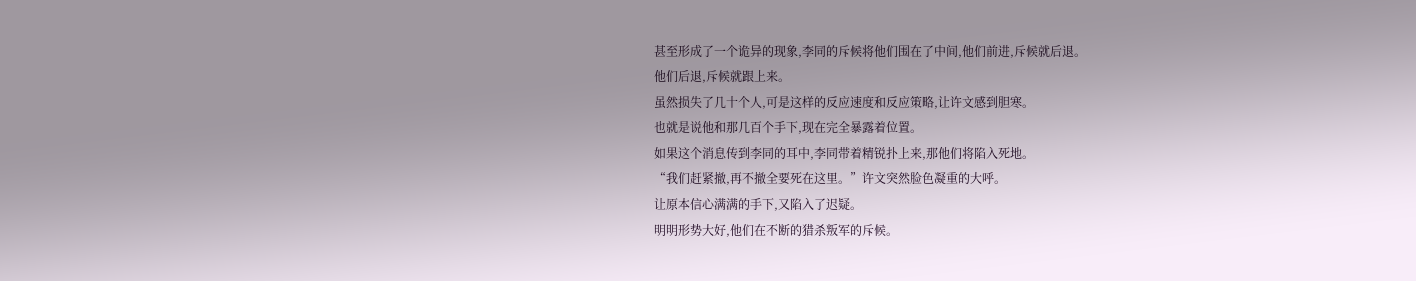甚至形成了一个诡异的现象,李同的斥候将他们围在了中间,他们前进,斥候就后退。
他们后退,斥候就跟上来。
虽然损失了几十个人,可是这样的反应速度和反应策略,让许文感到胆寒。
也就是说他和那几百个手下,现在完全暴露着位置。
如果这个消息传到李同的耳中,李同带着精锐扑上来,那他们将陷入死地。
“我们赶紧撤,再不撤全要死在这里。”许文突然脸色凝重的大呼。
让原本信心满满的手下,又陷入了迟疑。
明明形势大好,他们在不断的猎杀叛军的斥候。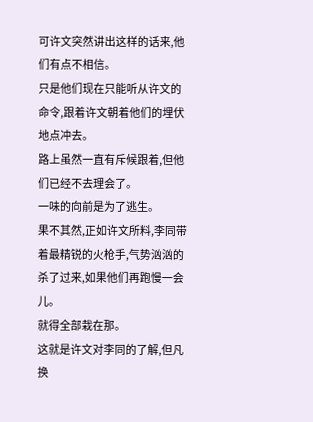可许文突然讲出这样的话来,他们有点不相信。
只是他们现在只能听从许文的命令,跟着许文朝着他们的埋伏地点冲去。
路上虽然一直有斥候跟着,但他们已经不去理会了。
一味的向前是为了逃生。
果不其然,正如许文所料,李同带着最精锐的火枪手,气势汹汹的杀了过来,如果他们再跑慢一会儿。
就得全部栽在那。
这就是许文对李同的了解,但凡换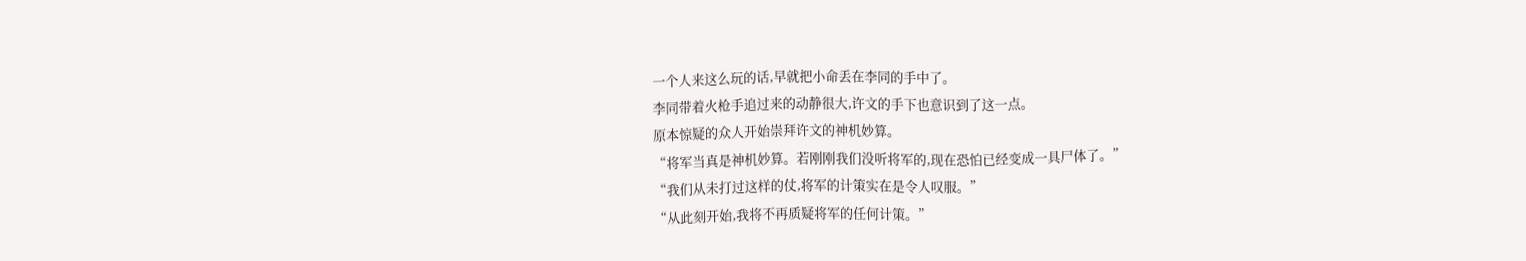一个人来这么玩的话,早就把小命丢在李同的手中了。
李同带着火枪手追过来的动静很大,许文的手下也意识到了这一点。
原本惊疑的众人开始崇拜许文的神机妙算。
“将军当真是神机妙算。若刚刚我们没听将军的,现在恐怕已经变成一具尸体了。”
“我们从未打过这样的仗,将军的计策实在是令人叹服。”
“从此刻开始,我将不再质疑将军的任何计策。”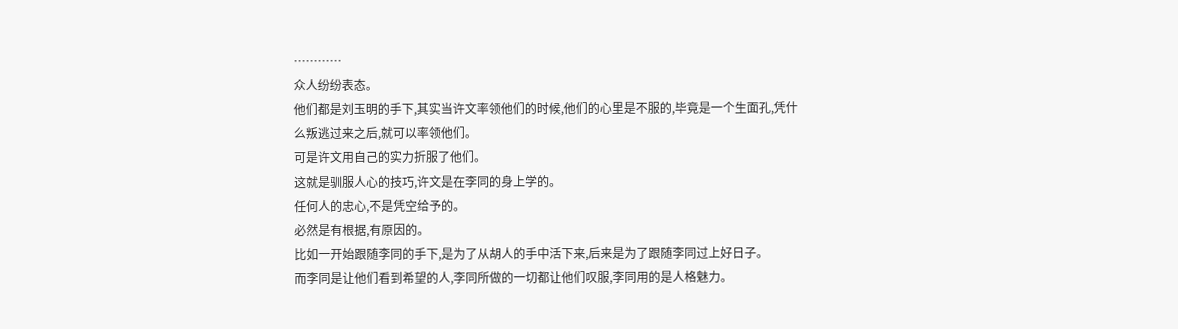…………
众人纷纷表态。
他们都是刘玉明的手下,其实当许文率领他们的时候,他们的心里是不服的,毕竟是一个生面孔,凭什么叛逃过来之后,就可以率领他们。
可是许文用自己的实力折服了他们。
这就是驯服人心的技巧,许文是在李同的身上学的。
任何人的忠心,不是凭空给予的。
必然是有根据,有原因的。
比如一开始跟随李同的手下,是为了从胡人的手中活下来,后来是为了跟随李同过上好日子。
而李同是让他们看到希望的人,李同所做的一切都让他们叹服,李同用的是人格魅力。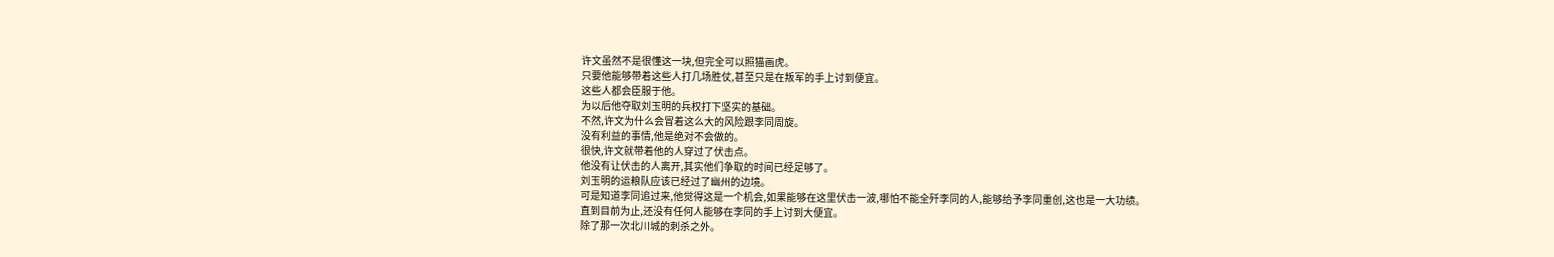许文虽然不是很懂这一块,但完全可以照猫画虎。
只要他能够带着这些人打几场胜仗,甚至只是在叛军的手上讨到便宜。
这些人都会臣服于他。
为以后他夺取刘玉明的兵权打下坚实的基础。
不然,许文为什么会冒着这么大的风险跟李同周旋。
没有利益的事情,他是绝对不会做的。
很快,许文就带着他的人穿过了伏击点。
他没有让伏击的人离开,其实他们争取的时间已经足够了。
刘玉明的运粮队应该已经过了幽州的边境。
可是知道李同追过来,他觉得这是一个机会,如果能够在这里伏击一波,哪怕不能全歼李同的人,能够给予李同重创,这也是一大功绩。
直到目前为止,还没有任何人能够在李同的手上讨到大便宜。
除了那一次北川城的刺杀之外。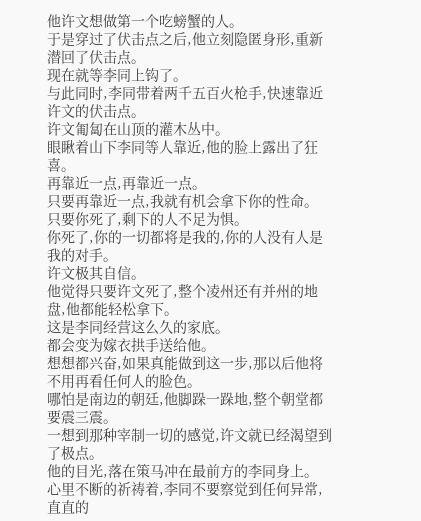他许文想做第一个吃螃蟹的人。
于是穿过了伏击点之后,他立刻隐匿身形,重新潜回了伏击点。
现在就等李同上钩了。
与此同时,李同带着两千五百火枪手,快速靠近许文的伏击点。
许文匍匐在山顶的灌木丛中。
眼瞅着山下李同等人靠近,他的脸上露出了狂喜。
再靠近一点,再靠近一点。
只要再靠近一点,我就有机会拿下你的性命。
只要你死了,剩下的人不足为惧。
你死了,你的一切都将是我的,你的人没有人是我的对手。
许文极其自信。
他觉得只要许文死了,整个凌州还有并州的地盘,他都能轻松拿下。
这是李同经营这么久的家底。
都会变为嫁衣拱手送给他。
想想都兴奋,如果真能做到这一步,那以后他将不用再看任何人的脸色。
哪怕是南边的朝廷,他脚跺一跺地,整个朝堂都要震三震。
一想到那种宰制一切的感觉,许文就已经渴望到了极点。
他的目光,落在策马冲在最前方的李同身上。
心里不断的祈祷着,李同不要察觉到任何异常,直直的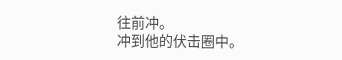往前冲。
冲到他的伏击圈中。